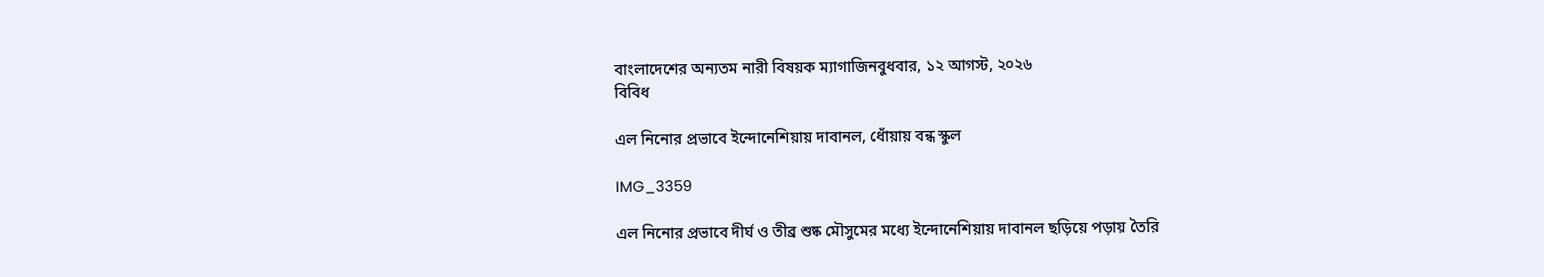বাংলাদেশের অন্যতম নারী বিষয়ক ম্যাগাজিনবুধবার, ১২ আগস্ট, ২০২৬
বিবিধ

এল নিনোর প্রভাবে ইন্দোনেশিয়ায় দাবানল, ধোঁয়ায় বন্ধ স্কুল

IMG_3359

এল নিনোর প্রভাবে দীর্ঘ ও তীব্র শুষ্ক মৌসুমের মধ্যে ইন্দোনেশিয়ায় দাবানল ছড়িয়ে পড়ায় তৈরি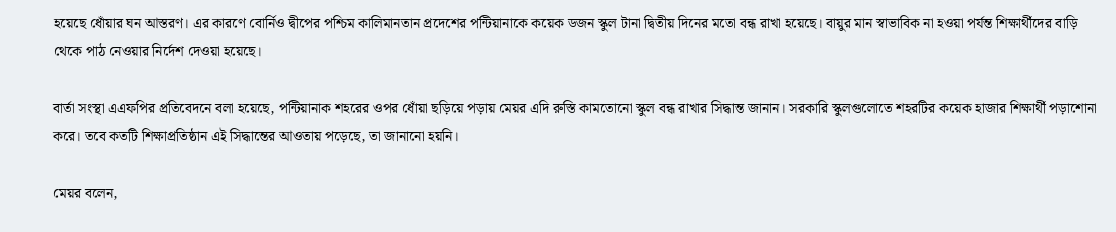হয়েছে ধোঁয়ার ঘন আস্তরণ। এর কারণে বোর্নিও দ্বীপের পশ্চিম কালিমানতান প্রদেশের পন্টিয়ানাকে কয়েক ডজন স্কুল টানা দ্বিতীয় দিনের মতো বন্ধ রাখা হয়েছে। বায়ুর মান স্বাভাবিক না হওয়া পর্যন্ত শিক্ষার্থীদের বাড়ি থেকে পাঠ নেওয়ার নির্দেশ দেওয়া হয়েছে।

বার্তা সংস্থা এএফপির প্রতিবেদনে বলা হয়েছে, পন্টিয়ানাক শহরের ওপর ধোঁয়া ছড়িয়ে পড়ায় মেয়র এদি রুস্তি কামতোনো স্কুল বন্ধ রাখার সিদ্ধান্ত জানান। সরকারি স্কুলগুলোতে শহরটির কয়েক হাজার শিক্ষার্থী পড়াশোনা করে। তবে কতটি শিক্ষাপ্রতিষ্ঠান এই সিদ্ধান্তের আওতায় পড়েছে, তা জানানো হয়নি।

মেয়র বলেন,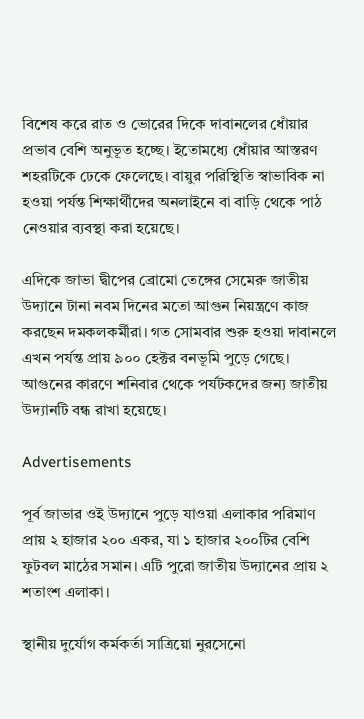বিশেষ করে রাত ও ভোরের দিকে দাবানলের ধোঁয়ার প্রভাব বেশি অনুভূত হচ্ছে। ইতোমধ্যে ধোঁয়ার আস্তরণ শহরটিকে ঢেকে ফেলেছে। বায়ুর পরিস্থিতি স্বাভাবিক না হওয়া পর্যন্ত শিক্ষার্থীদের অনলাইনে বা বাড়ি থেকে পাঠ নেওয়ার ব্যবস্থা করা হয়েছে।

এদিকে জাভা দ্বীপের ব্রোমো তেঙ্গের সেমেরু জাতীয় উদ্যানে টানা নবম দিনের মতো আগুন নিয়ন্ত্রণে কাজ করছেন দমকলকর্মীরা। গত সোমবার শুরু হওয়া দাবানলে এখন পর্যন্ত প্রায় ৯০০ হেক্টর বনভূমি পুড়ে গেছে। আগুনের কারণে শনিবার থেকে পর্যটকদের জন্য জাতীয় উদ্যানটি বন্ধ রাখা হয়েছে।

Advertisements

পূর্ব জাভার ওই উদ্যানে পুড়ে যাওয়া এলাকার পরিমাণ প্রায় ২ হাজার ২০০ একর, যা ১ হাজার ২০০টির বেশি ফুটবল মাঠের সমান। এটি পুরো জাতীয় উদ্যানের প্রায় ২ শতাংশ এলাকা।

স্থানীয় দুর্যোগ কর্মকর্তা সাত্রিয়ো নুরসেনো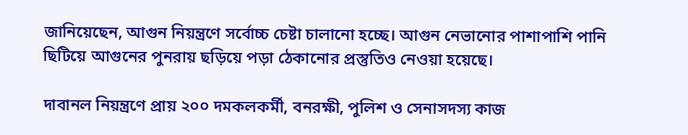জানিয়েছেন, আগুন নিয়ন্ত্রণে সর্বোচ্চ চেষ্টা চালানো হচ্ছে। আগুন নেভানোর পাশাপাশি পানি ছিটিয়ে আগুনের পুনরায় ছড়িয়ে পড়া ঠেকানোর প্রস্তুতিও নেওয়া হয়েছে।

দাবানল নিয়ন্ত্রণে প্রায় ২০০ দমকলকর্মী, বনরক্ষী, পুলিশ ও সেনাসদস্য কাজ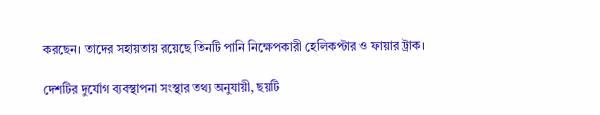করছেন। তাদের সহায়তায় রয়েছে তিনটি পানি নিক্ষেপকারী হেলিকপ্টার ও ফায়ার ট্রাক।

দেশটির দুর্যোগ ব্যবস্থাপনা সংস্থার তথ্য অনুযায়ী, ছয়টি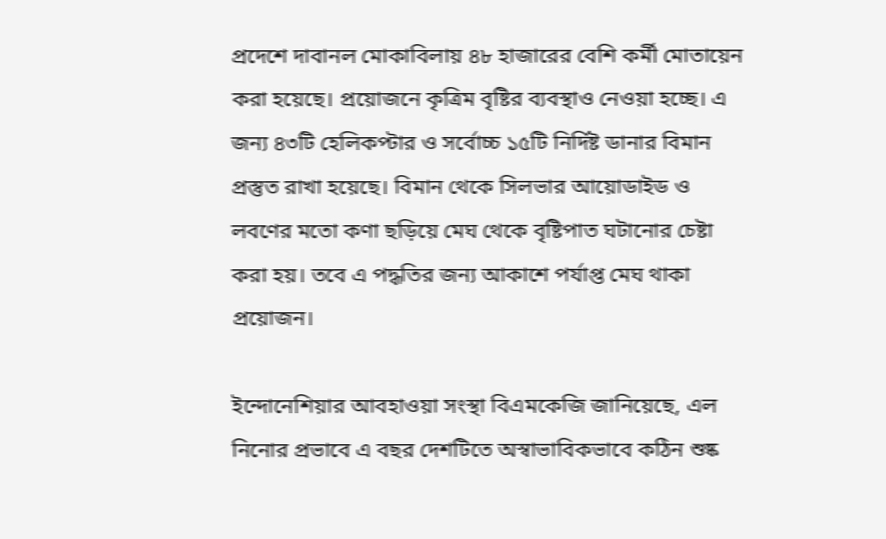প্রদেশে দাবানল মোকাবিলায় ৪৮ হাজারের বেশি কর্মী মোতায়েন করা হয়েছে। প্রয়োজনে কৃত্রিম বৃষ্টির ব্যবস্থাও নেওয়া হচ্ছে। এ জন্য ৪৩টি হেলিকপ্টার ও সর্বোচ্চ ১৫টি নির্দিষ্ট ডানার বিমান প্রস্তুত রাখা হয়েছে। বিমান থেকে সিলভার আয়োডাইড ও লবণের মতো কণা ছড়িয়ে মেঘ থেকে বৃষ্টিপাত ঘটানোর চেষ্টা করা হয়। তবে এ পদ্ধতির জন্য আকাশে পর্যাপ্ত মেঘ থাকা প্রয়োজন।

ইন্দোনেশিয়ার আবহাওয়া সংস্থা বিএমকেজি জানিয়েছে, এল নিনোর প্রভাবে এ বছর দেশটিতে অস্বাভাবিকভাবে কঠিন শুষ্ক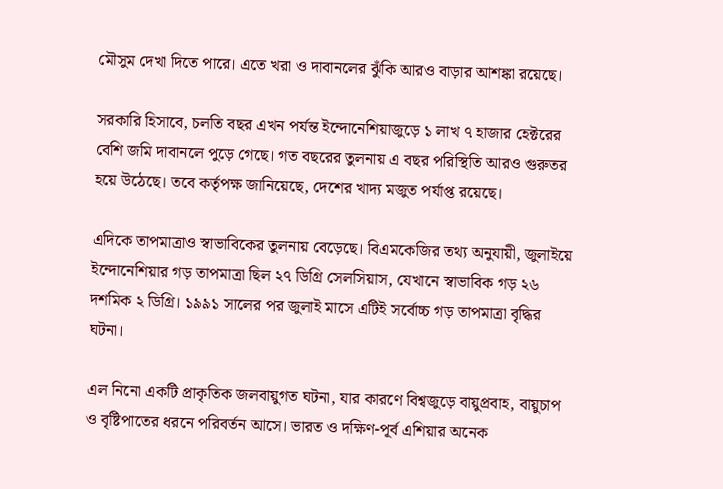মৌসুম দেখা দিতে পারে। এতে খরা ও দাবানলের ঝুঁকি আরও বাড়ার আশঙ্কা রয়েছে।

সরকারি হিসাবে, চলতি বছর এখন পর্যন্ত ইন্দোনেশিয়াজুড়ে ১ লাখ ৭ হাজার হেক্টরের বেশি জমি দাবানলে পুড়ে গেছে। গত বছরের তুলনায় এ বছর পরিস্থিতি আরও গুরুতর হয়ে উঠেছে। তবে কর্তৃপক্ষ জানিয়েছে, দেশের খাদ্য মজুত পর্যাপ্ত রয়েছে।

এদিকে তাপমাত্রাও স্বাভাবিকের তুলনায় বেড়েছে। বিএমকেজির তথ্য অনুযায়ী, জুলাইয়ে ইন্দোনেশিয়ার গড় তাপমাত্রা ছিল ২৭ ডিগ্রি সেলসিয়াস, যেখানে স্বাভাবিক গড় ২৬ দশমিক ২ ডিগ্রি। ১৯৯১ সালের পর জুলাই মাসে এটিই সর্বোচ্চ গড় তাপমাত্রা বৃদ্ধির ঘটনা।

এল নিনো একটি প্রাকৃতিক জলবায়ুগত ঘটনা, যার কারণে বিশ্বজুড়ে বায়ুপ্রবাহ, বায়ুচাপ ও বৃষ্টিপাতের ধরনে পরিবর্তন আসে। ভারত ও দক্ষিণ-পূর্ব এশিয়ার অনেক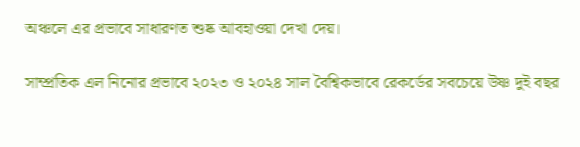অঞ্চলে এর প্রভাবে সাধারণত শুষ্ক আবহাওয়া দেখা দেয়।

সাম্প্রতিক এল নিনোর প্রভাবে ২০২৩ ও ২০২৪ সাল বৈশ্বিকভাবে রেকর্ডের সবচেয়ে উষ্ণ দুই বছর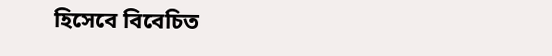হিসেবে বিবেচিত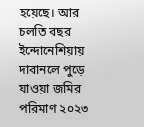হয়েছে। আর চলতি বছর ইন্দোনেশিয়ায় দাবানলে পুড়ে যাওয়া জমির পরিমাণ ২০২৩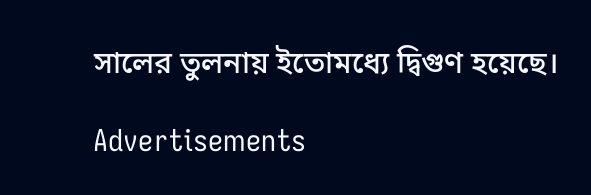সালের তুলনায় ইতোমধ্যে দ্বিগুণ হয়েছে।

Advertisements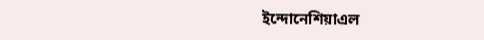ইন্দোনেশিয়াএল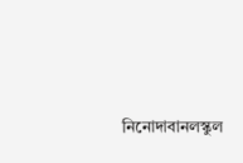নিনোদাবানলস্কুল